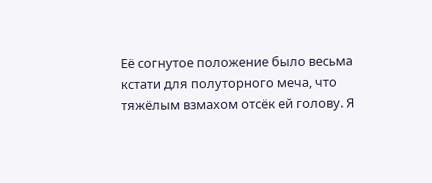Её согнутое положение было весьма кстати для полуторного меча, что тяжёлым взмахом отсёк ей голову. Я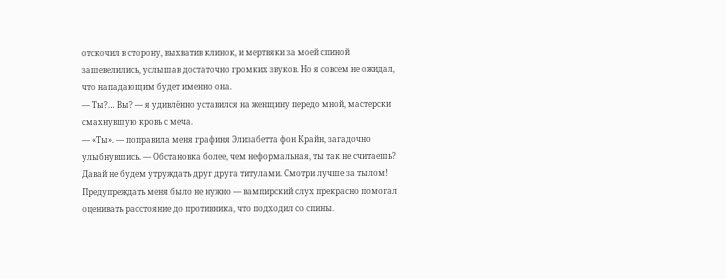отскочил в сторону, выхватив клинок, и мертвяки за моей спиной зашевелились, услышав достаточно громких звуков. Но я совсем не ожидал, что нападающим будет именно она.
— Ты?… Вы? — я удивлённо уставился на женщину передо мной, мастерски смахнувшую кровь с меча.
— «Ты». — поправила меня графиня Элизабетта фон Крайн, загадочно улыбнувшись. — Обстановка более, чем неформальная, ты так не считаешь? Давай не будем утруждать друг друга титулами. Смотри лучше за тылом!
Предупреждать меня было не нужно — вампирский слух прекрасно помогал оценивать расстояние до противника, что подходил со спины.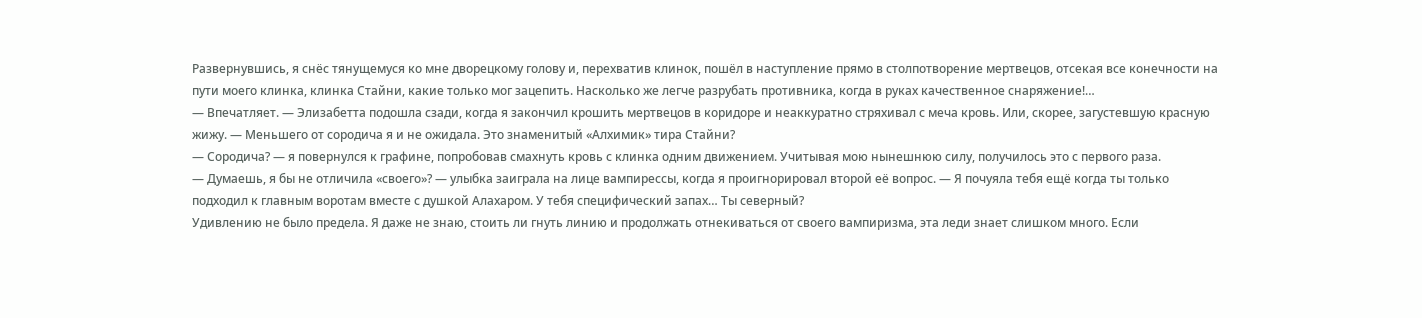Развернувшись, я снёс тянущемуся ко мне дворецкому голову и, перехватив клинок, пошёл в наступление прямо в столпотворение мертвецов, отсекая все конечности на пути моего клинка, клинка Стайни, какие только мог зацепить. Насколько же легче разрубать противника, когда в руках качественное снаряжение!…
— Впечатляет. — Элизабетта подошла сзади, когда я закончил крошить мертвецов в коридоре и неаккуратно стряхивал с меча кровь. Или, скорее, загустевшую красную жижу. — Меньшего от сородича я и не ожидала. Это знаменитый «Алхимик» тира Стайни?
— Сородича? — я повернулся к графине, попробовав смахнуть кровь с клинка одним движением. Учитывая мою нынешнюю силу, получилось это с первого раза.
— Думаешь, я бы не отличила «своего»? — улыбка заиграла на лице вампирессы, когда я проигнорировал второй её вопрос. — Я почуяла тебя ещё когда ты только подходил к главным воротам вместе с душкой Алахаром. У тебя специфический запах… Ты северный?
Удивлению не было предела. Я даже не знаю, стоить ли гнуть линию и продолжать отнекиваться от своего вампиризма, эта леди знает слишком много. Если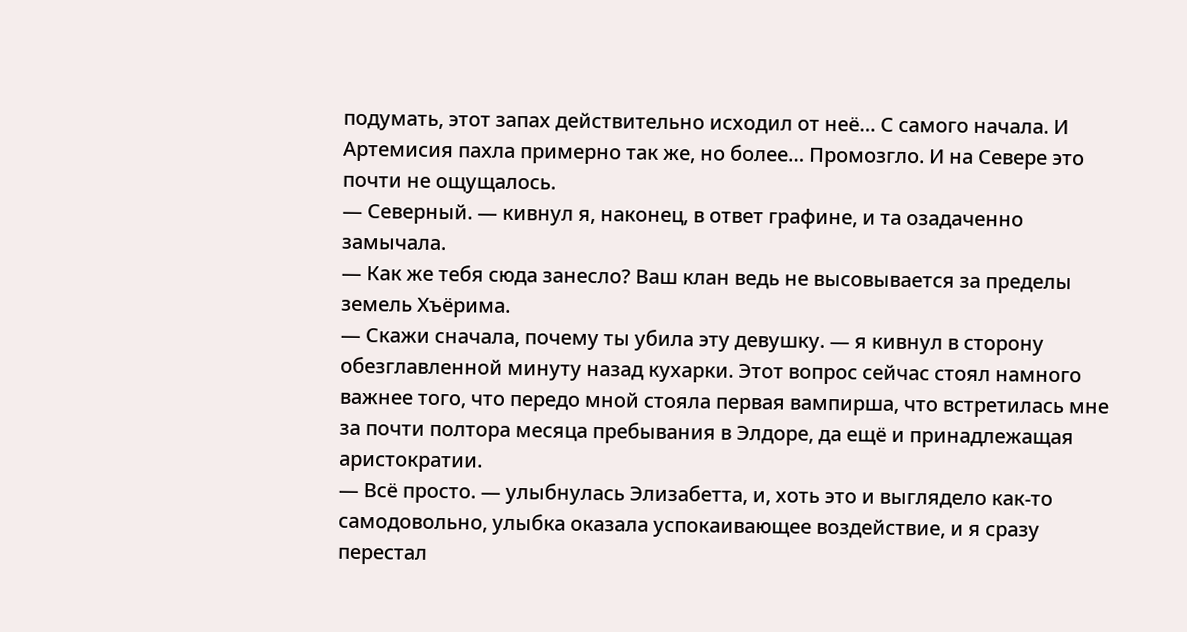подумать, этот запах действительно исходил от неё… С самого начала. И Артемисия пахла примерно так же, но более… Промозгло. И на Севере это почти не ощущалось.
— Северный. — кивнул я, наконец, в ответ графине, и та озадаченно замычала.
— Как же тебя сюда занесло? Ваш клан ведь не высовывается за пределы земель Хъёрима.
— Скажи сначала, почему ты убила эту девушку. — я кивнул в сторону обезглавленной минуту назад кухарки. Этот вопрос сейчас стоял намного важнее того, что передо мной стояла первая вампирша, что встретилась мне за почти полтора месяца пребывания в Элдоре, да ещё и принадлежащая аристократии.
— Всё просто. — улыбнулась Элизабетта, и, хоть это и выглядело как-то самодовольно, улыбка оказала успокаивающее воздействие, и я сразу перестал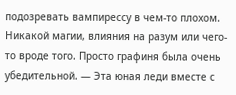подозревать вампирессу в чем-то плохом. Никакой магии, влияния на разум или чего-то вроде того. Просто графиня была очень убедительной. — Эта юная леди вместе с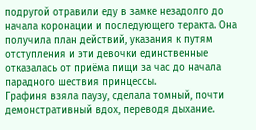подругой отравили еду в замке незадолго до начала коронации и последующего теракта. Она получила план действий, указания к путям отступления и эти девочки единственные отказалась от приёма пищи за час до начала парадного шествия принцессы.
Графиня взяла паузу, сделала томный, почти демонстративный вдох, переводя дыхание.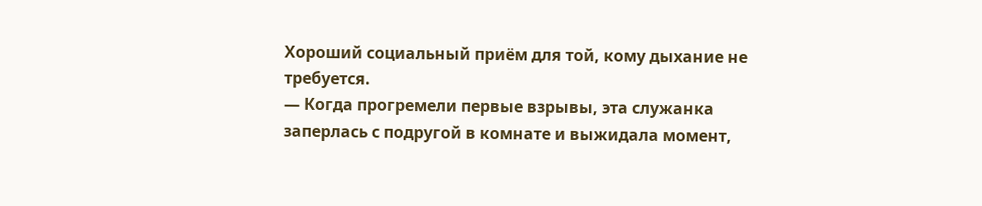Хороший социальный приём для той, кому дыхание не требуется.
— Когда прогремели первые взрывы, эта служанка заперлась с подругой в комнате и выжидала момент,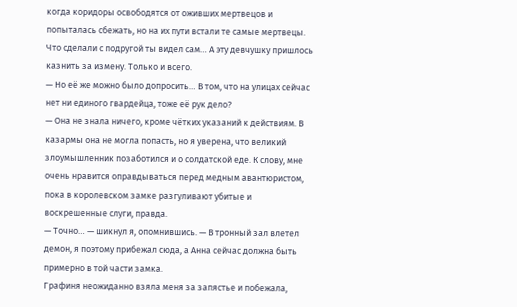когда коридоры освободятся от оживших мертвецов и попыталась сбежать, но на их пути встали те самые мертвецы. Что сделали с подругой ты видел сам… А эту девчушку пришлось казнить за измену. Только и всего.
— Но её же можно было допросить… В том, что на улицах сейчас нет ни единого гвардейца, тоже её рук дело?
— Она не знала ничего, кроме чётких указаний к действиям. В казармы она не могла попасть, но я уверена, что великий злоумышленник позаботился и о солдатской еде. К слову, мне очень нравится оправдываться перед медным авантюристом, пока в королевском замке разгуливают убитые и воскрешенные слуги, правда.
— Точно… — шикнул я, опомнившись. — В тронный зал влетел демон, я поэтому прибежал сюда, а Анна сейчас должна быть примерно в той части замка.
Графиня неожиданно взяла меня за запястье и побежала,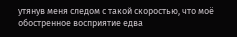утянув меня следом с такой скоростью, что моё обостренное восприятие едва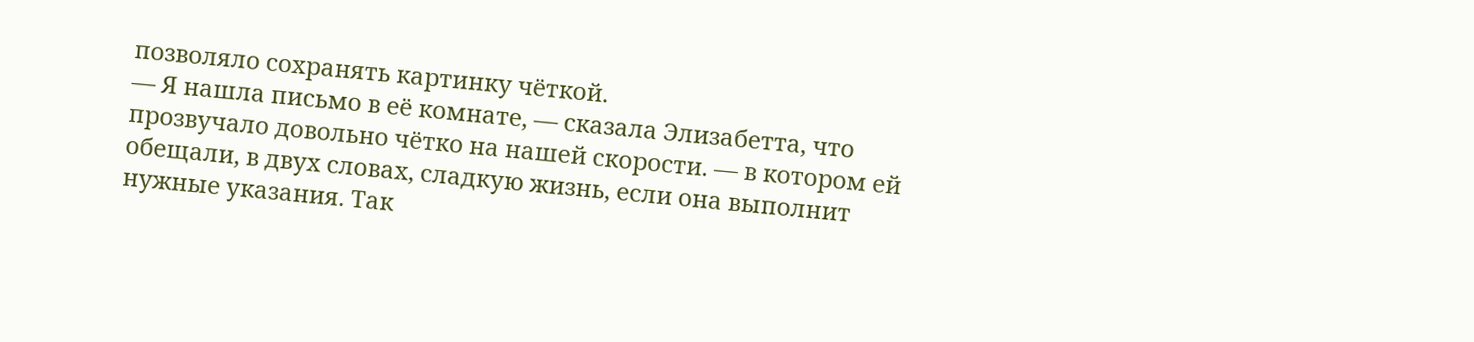позволяло сохранять картинку чёткой.
— Я нашла письмо в её комнате, — сказала Элизабетта, что прозвучало довольно чётко на нашей скорости. — в котором ей обещали, в двух словах, сладкую жизнь, если она выполнит нужные указания. Так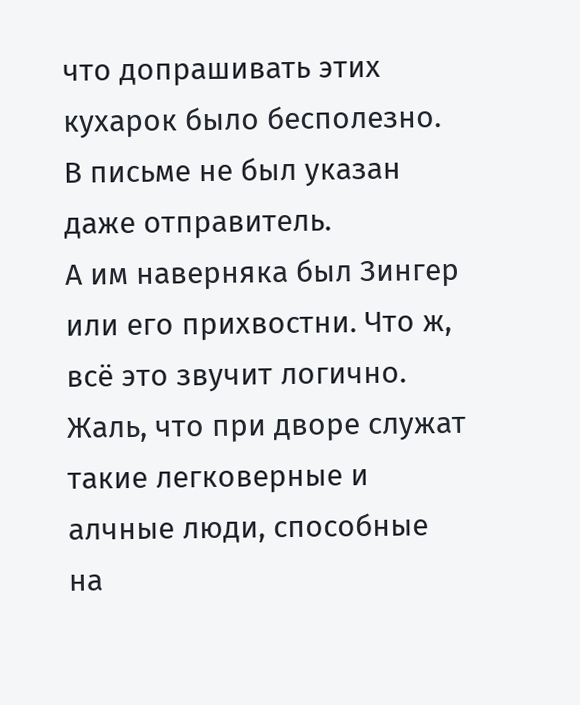что допрашивать этих кухарок было бесполезно. В письме не был указан даже отправитель.
А им наверняка был Зингер или его прихвостни. Что ж, всё это звучит логично. Жаль, что при дворе служат такие легковерные и алчные люди, способные на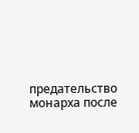предательство монарха после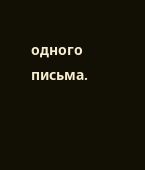одного письма.